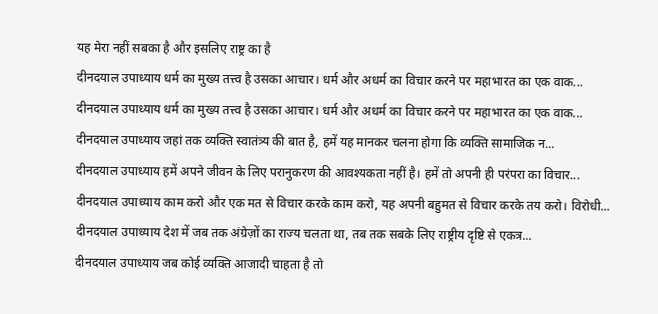यह मेरा नहीं सबका है और इसलिए राष्ट्र का है
दीनदयाल उपाध्याय धर्म का मुख्य तत्त्व है उसका आचार। धर्म और अधर्म का विचार करने पर महाभारत का एक वाक...
दीनदयाल उपाध्याय धर्म का मुख्य तत्त्व है उसका आचार। धर्म और अधर्म का विचार करने पर महाभारत का एक वाक...
दीनदयाल उपाध्याय जहां तक व्यक्ति स्वातंत्र्य की बात है, हमें यह मानकर चलना होगा कि व्यक्ति सामाजिक न...
दीनदयाल उपाध्याय हमें अपने जीवन के लिए परानुकरण की आवश्यकता नहीं है। हमें तो अपनी ही परंपरा का विचार...
दीनदयाल उपाध्याय काम करो और एक मत से विचार करके काम करो, यह अपनी बहुमत से विचार करके तय करो। विरोधी...
दीनदयाल उपाध्याय देश में जब तक अंग्रेज़ों का राज्य चलता था, तब तक सबके लिए राष्ट्रीय दृष्टि से एकत्र...
दीनदयाल उपाध्याय जब कोई व्यक्ति आजादी चाहता है तो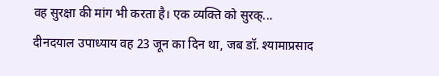वह सुरक्षा की मांग भी करता है। एक व्यक्ति को सुरक्...
दीनदयाल उपाध्याय वह 23 जून का दिन था, जब डॉ. श्यामाप्रसाद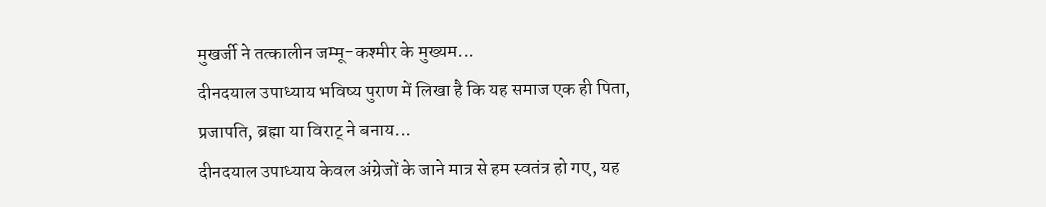मुखर्जी ने तत्कालीन जम्मू-कश्मीर के मुख्यम...
दीनदयाल उपाध्याय भविष्य पुराण में लिखा है कि यह समाज एक ही पिता, प्रजापति, ब्रह्मा या विराट् ने बनाय...
दीनदयाल उपाध्याय केवल अंग्रेजों के जाने मात्र से हम स्वतंत्र हो गए, यह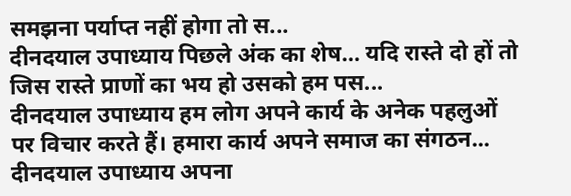समझना पर्याप्त नहीं होगा तो स...
दीनदयाल उपाध्याय पिछले अंक का शेष… यदि रास्ते दो हों तो जिस रास्ते प्राणों का भय हो उसको हम पस...
दीनदयाल उपाध्याय हम लोग अपने कार्य के अनेक पहलुओं पर विचार करते हैं। हमारा कार्य अपने समाज का संगठन...
दीनदयाल उपाध्याय अपना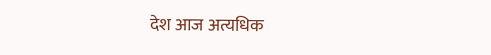देश आज अत्यधिक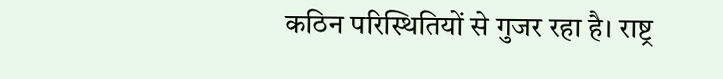कठिन परिस्थितियों से गुजर रहा है। राष्ट्र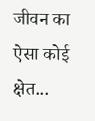जीवन का ऐसा कोई क्षेत...